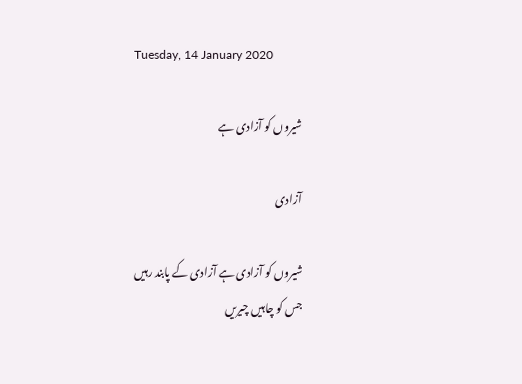Tuesday, 14 January 2020

شیروں کو آزادی ہے

آزادی

شیروں کو آزادی ہے آزادی کے پابند رہیں‌
جس کو چاہیں چیریں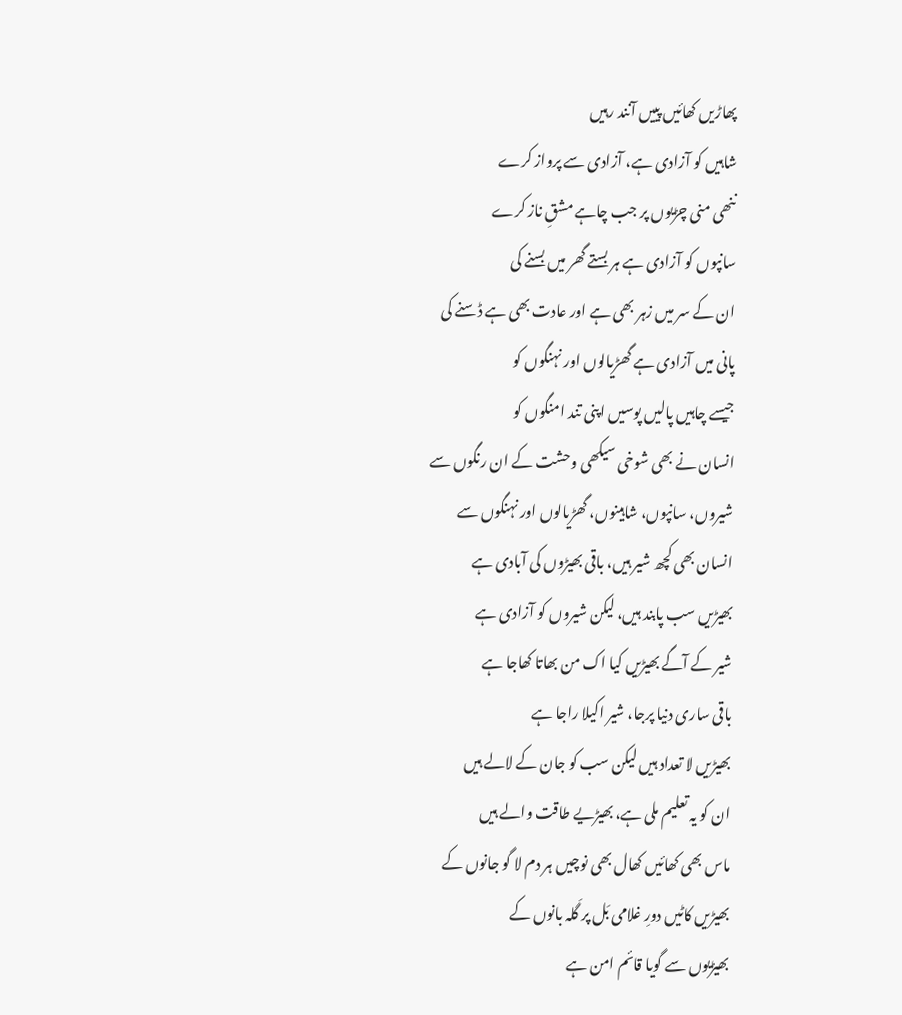پھاڑیں کھائیں‌ پییں آنند رہیں‌
شاہیں کو آزادی ہے، آزادی سے پرواز کرے
ننھی منی چڑیوں پر جب چاہے مشقِ ناز کرے
سانپوں کو آزادی ہے ہر بستے گھر میں بسنے کی
ان کے سر میں زہر بھی ہے اور عادت بھی ہے ڈسنے کی
پانی میں آزادی ہے گھڑیالوں اور نہنگوں کو
جیسے چاہیں پالیں پوسیں اپنی تند امنگوں کو
انسان نے بھی شوخی سیکھی وحشت کے ان رنگوں سے
شیروں، سانپوں، شاہینوں‌، گھڑیالوں اور نہنگوں سے
انسان بھی کچھ شیر ہیں، باقی بھیڑوں ‌کی آبادی ہے
بھیڑیں سب پابند ہیں، لیکن شیروں کو آزادی ہے
شیر کے آگے بھیڑیں کیا اک من بھاتا کھاجا ہے
باقی ساری دنیا پرجا، شیر اکیلا راجا ہے
بھیڑیں‌ لا تعداد ‌ہیں لیکن سب کو جان کے لالے ہیں
ان کو یہ تعلیم ملی ہے، بھیڑیے طاقت والے ہیں
ماس بھی کھائیں‌ کھال بھی نوچیں ہر دم لا گو جانوں کے
بھیڑیں کاٹیں دورِ غلامی بَل پر گَلہ بانوں کے
بھیڑیوں‌ سے گویا قائم امن ہے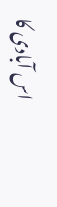اس آبادی کا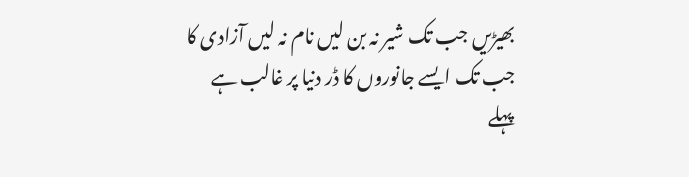بھیڑیں جب تک شیر نہ بن لیں نام نہ لیں ‌آزادی کا
جب تک ایسے جانوروں کا ڈر دنیا پر غالب ہے
پہلے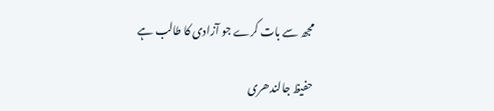مجھ سے بات کرے جو آزادی کا طالب ہے

حفیظ جالندھری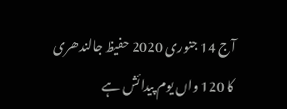آج 14 جنوری 2020 حفیظ جالندھری کا 120 واں یوم پیدائش ہے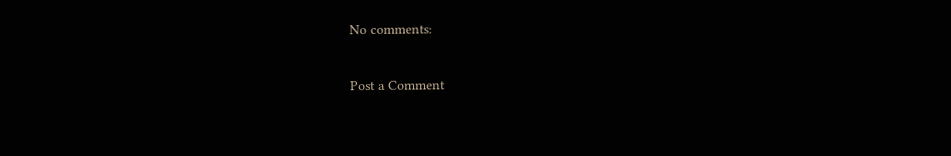No comments:

Post a Comment